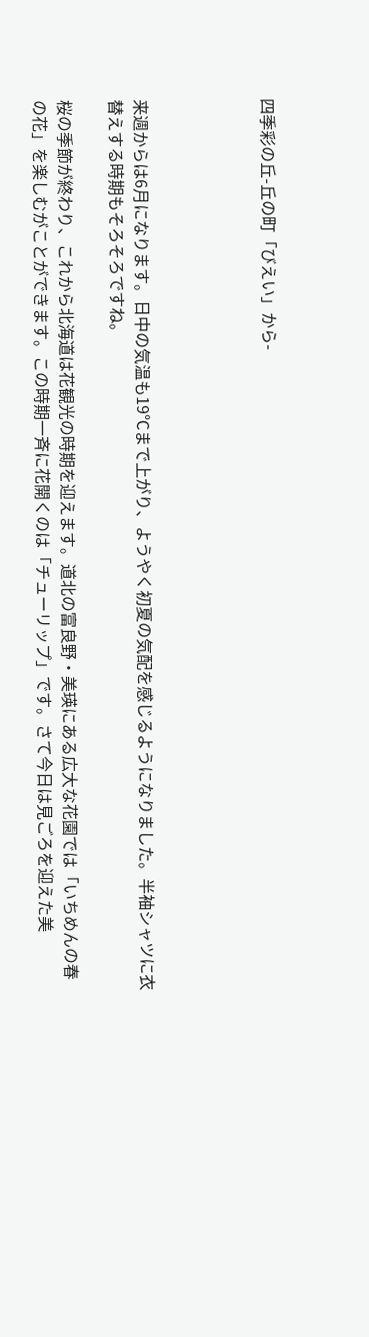四季彩の丘-丘の町「びえい」から-




来週からは6月になります。日中の気温も19℃まで上がり、ようやく初夏の気配を感じるようになりました。半袖シャツに衣替えする時期もそろそろですね。

桜の季節が終わり、これから北海道は花観光の時期を迎えます。道北の富良野・美瑛にある広大な花園では「いちめんの春の花」を楽しむがことができます。この時期一斉に花開くのは「チューリップ」です。さて今日は見ごろを迎えた美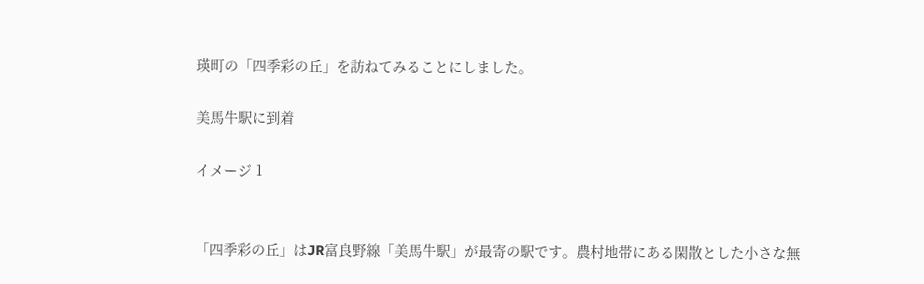瑛町の「四季彩の丘」を訪ねてみることにしました。

美馬牛駅に到着

イメージ 1


「四季彩の丘」はJR富良野線「美馬牛駅」が最寄の駅です。農村地帯にある閑散とした小さな無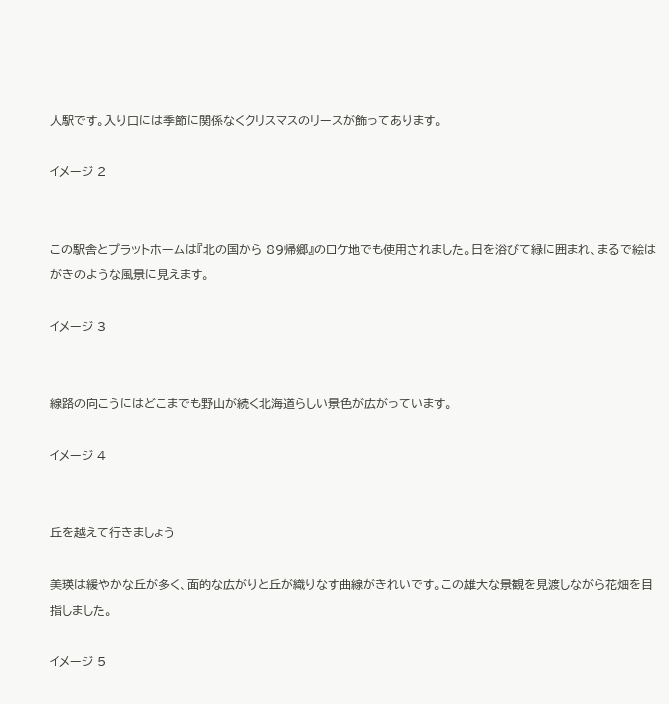人駅です。入り口には季節に関係なくクリスマスのリースが飾ってあります。

イメージ 2


この駅舎とプラットホームは『北の国から 89帰郷』のロケ地でも使用されました。日を浴びて緑に囲まれ、まるで絵はがきのような風景に見えます。

イメージ 3


線路の向こうにはどこまでも野山が続く北海道らしい景色が広がっています。

イメージ 4


丘を越えて行きましょう

美瑛は緩やかな丘が多く、面的な広がりと丘が織りなす曲線がきれいです。この雄大な景観を見渡しながら花畑を目指しました。

イメージ 5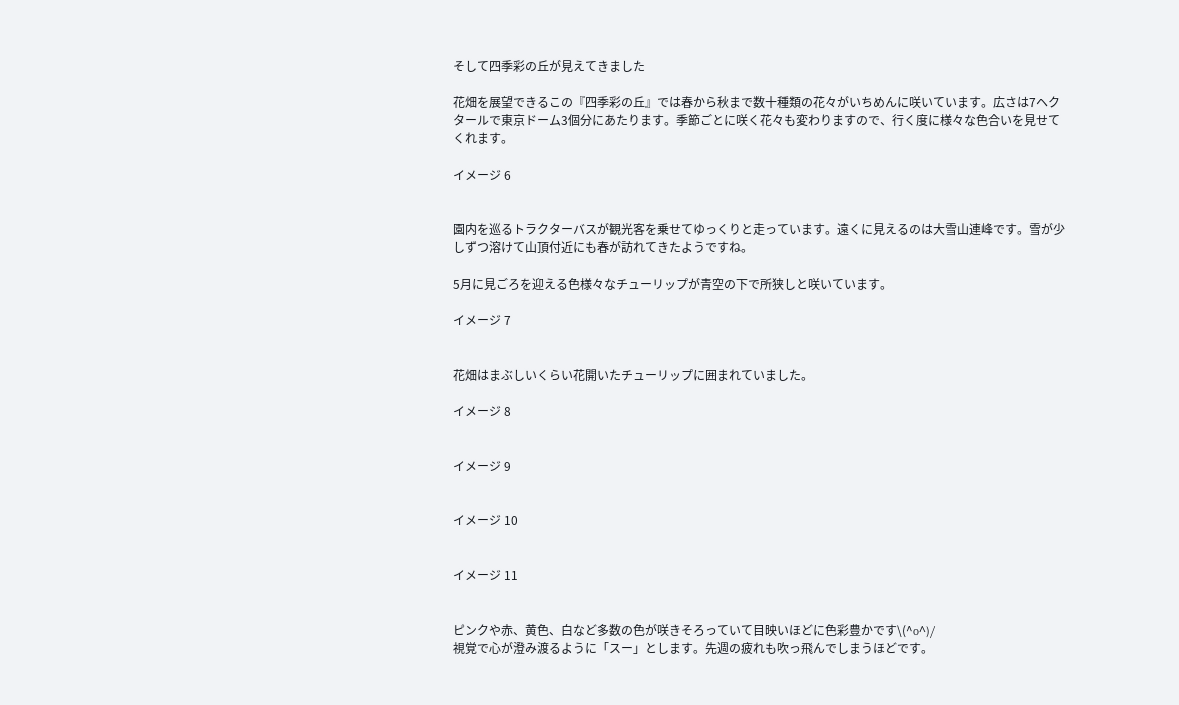そして四季彩の丘が見えてきました

花畑を展望できるこの『四季彩の丘』では春から秋まで数十種類の花々がいちめんに咲いています。広さは7ヘクタールで東京ドーム3個分にあたります。季節ごとに咲く花々も変わりますので、行く度に様々な色合いを見せてくれます。

イメージ 6


園内を巡るトラクターバスが観光客を乗せてゆっくりと走っています。遠くに見えるのは大雪山連峰です。雪が少しずつ溶けて山頂付近にも春が訪れてきたようですね。

5月に見ごろを迎える色様々なチューリップが青空の下で所狭しと咲いています。

イメージ 7


花畑はまぶしいくらい花開いたチューリップに囲まれていました。

イメージ 8


イメージ 9


イメージ 10


イメージ 11


ピンクや赤、黄色、白など多数の色が咲きそろっていて目映いほどに色彩豊かです\(^o^)/
視覚で心が澄み渡るように「スー」とします。先週の疲れも吹っ飛んでしまうほどです。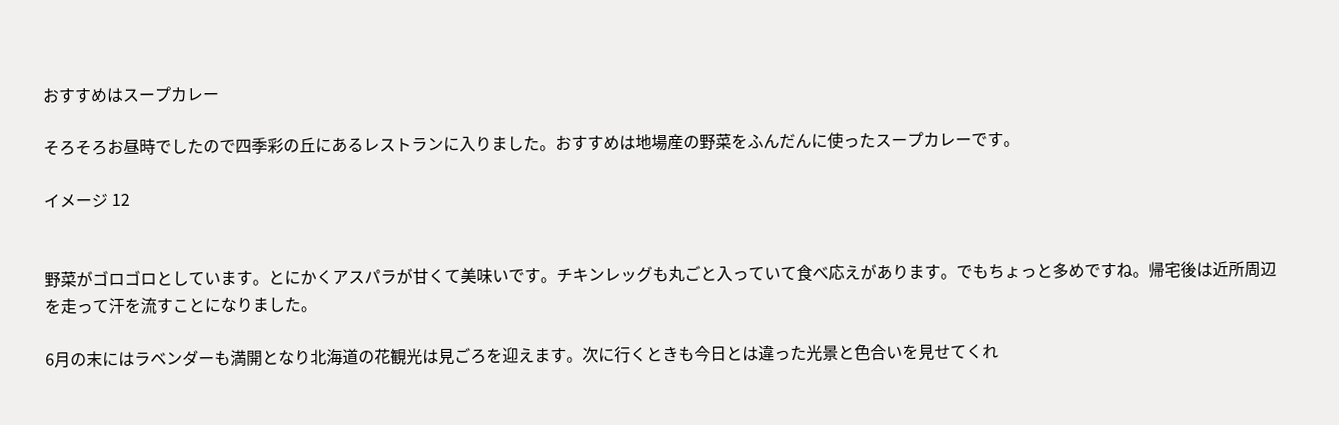おすすめはスープカレー

そろそろお昼時でしたので四季彩の丘にあるレストランに入りました。おすすめは地場産の野菜をふんだんに使ったスープカレーです。

イメージ 12


野菜がゴロゴロとしています。とにかくアスパラが甘くて美味いです。チキンレッグも丸ごと入っていて食べ応えがあります。でもちょっと多めですね。帰宅後は近所周辺を走って汗を流すことになりました。

6月の末にはラベンダーも満開となり北海道の花観光は見ごろを迎えます。次に行くときも今日とは違った光景と色合いを見せてくれ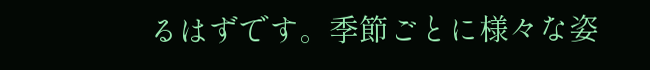るはずです。季節ごとに様々な姿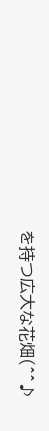を持つ広大な花畑(^^♪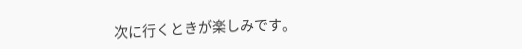次に行くときが楽しみです。